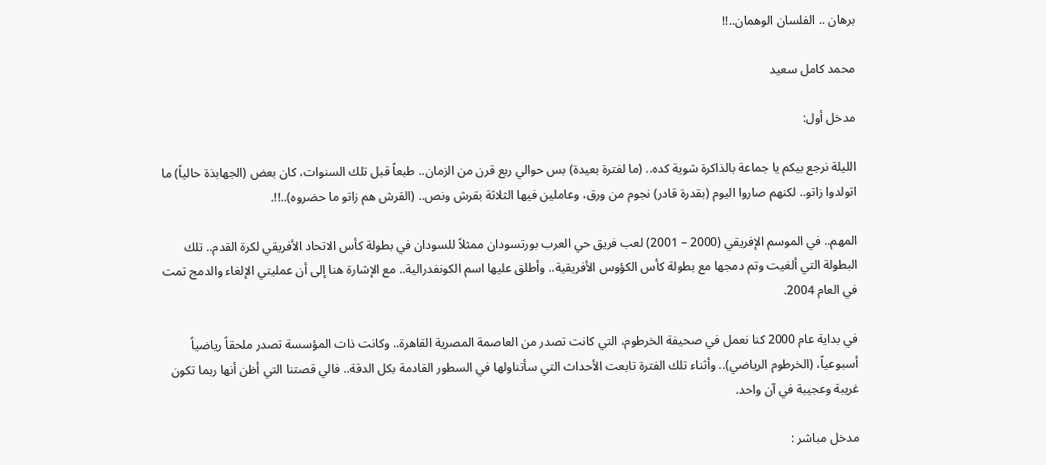برهان .. الفلسان الوهمان..!!

محمد كامل سعيد

مدخل أول:

الليلة نرجع بيكم يا جماعة بالذاكرة شوية كده.. (ما لفترة بعيدة) بس حوالي ربع قرن من الزمان.. طبعاً قبل تلك السنوات، كان بعض (الجهابذة حالياً) ما اتولدوا زاتو.. لكنهم صاروا اليوم (بقدرة قادر) نجوم من ورق، وعاملين فيها الثلاثة بقرش ونص.. (القرش هم زاتو ما حضروه)..!!.

المهم.. في الموسم الإفريقي (2000 – 2001) لعب فريق حي العرب بورتسودان ممثلاً للسودان في بطولة كأس الاتحاد الأفريقي لكرة القدم.. تلك البطولة التي ألغيت وتم دمجها مع بطولة كأس الكؤوس الأفريقية.. وأطلق عليها اسم الكونفدرالية.. مع الإشارة هنا إلى أن عمليتي الإلغاء والدمج تمت في العام 2004.

في بداية عام 2000 كنا نعمل في صحيفة الخرطوم، التي كانت تصدر من العاصمة المصرية القاهرة.. وكانت ذات المؤسسة تصدر ملحقاً رياضياً أسبوعياً، (الخرطوم الرياضي).. وأثناء تلك الفترة تابعت الأحداث التي سأتناولها في السطور القادمة بكل الدقة.. فالي قصتنا التي أظن أنها ربما تكون غريبة وعجيبة في آن واحد.

مدخل مباشر :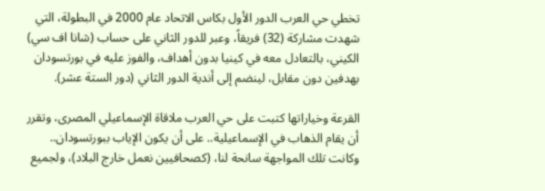تخطي حي العرب الدور الأول بكاس الاتحاد عام 2000 في البطولة، التي شهدت مشاركة (32) فريقاً، وعبر للدور الثاني على حساب (شانا اف سي) الكيني، بالتعادل معه في كينيا بدون أهداف، والفوز عليه في بورتسودان بهدفين دون مقابل، لينضم إلى أندية الدور الثاني (دور الستة عشر).

القرعة وخياراتها كتبت على حي العرب ملاقاة الإسماعيلي المصرى، وتقرر أن يقام الذهاب في الإسماعيلية.. على أن يكون الإياب ببورتسودان.. وكانت تلك المواجهة سانحة لنا، (كصحافيين نعمل خارج البلاد)، ولجميع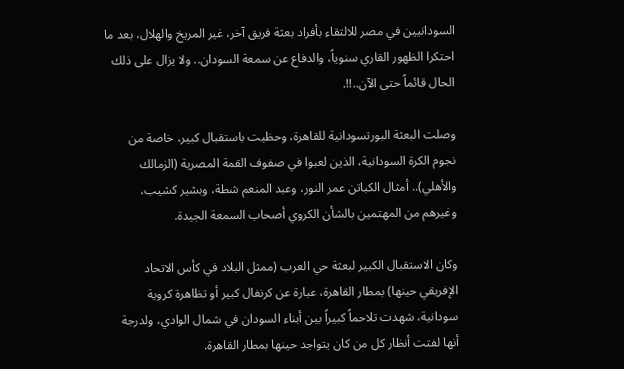السودانيين في مصر للالتقاء بأفراد بعثة فريق آخر، غير المريخ والهلال، بعد ما احتكرا الظهور القاري سنوياً، والدفاع عن سمعة السودان.. ولا يزال على ذلك الحال قائماً حتى الآن..!!.

وصلت البعثة البورتسودانية للقاهرة، وحظيت باستقبال كبير، خاصة من نجوم الكرة السودانية، الذين لعبوا في صفوف القمة المصرية (الزمالك والأهلي).. أمثال الكباتن عمر النور، وعبد المنعم شطة، وبشير كشيب، وغيرهم من المهتمين بالشأن الكروي أصحاب السمعة الجيدة.

وكان الاستقبال الكبير لبعثة حي العرب (ممثل البلاد في كأس الاتحاد الإفريقي حينها) بمطار القاهرة، عبارة عن كرنفال كبير أو تظاهرة كروية سودانية، شهدت تلاحماً كبيراً بين أبناء السودان في شمال الوادي، ولدرجة أنها لفتت أنظار كل من كان يتواجد حينها بمطار القاهرة.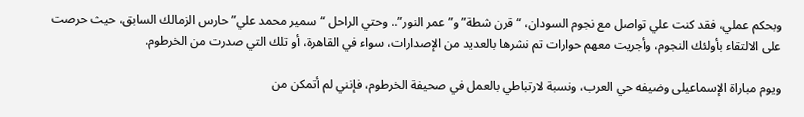وبحكم عملي، فقد كنت علي تواصل مع نجوم السودان، “قرن شطة” و”عمر النور”.. وحتي الراحل “سمير محمد علي” حارس الزمالك السابق، حيث حرصت على الالتقاء بأولئك النجوم، وأجريت معهم حوارات تم نشرها بالعديد من الإصدارات، سواء في القاهرة، أو تلك التي صدرت من الخرطوم.

ويوم مباراة الإسماعيلى وضيفه حي العرب، ونسبة لارتباطي بالعمل في صحيفة الخرطوم، فإنني لم أتمكن من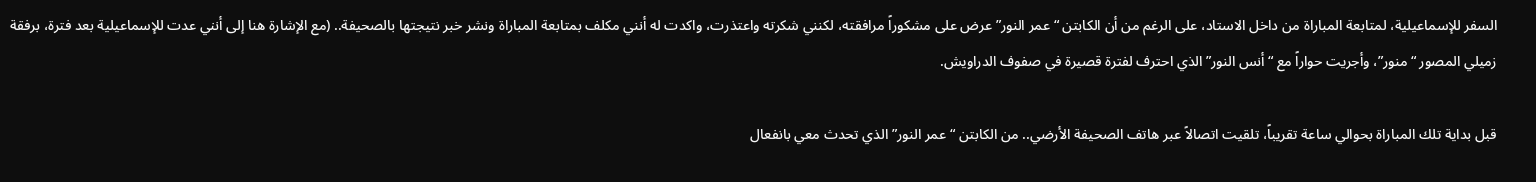السفر للإسماعيلية، لمتابعة المباراة من داخل الاستاد، على الرغم من أن الكابتن “عمر النور” عرض على مشكوراً مرافقته، لكنني شكرته واعتذرت، واكدت له أنني مكلف بمتابعة المباراة ونشر خبر نتيجتها بالصحيفة.. (مع الإشارة هنا إلى أنني عدت للإسماعيلية بعد فترة، برفقة زميلي المصور “منور”، وأجريت حواراً مع “أنس النور” الذي احترف لفترة قصيرة في صفوف الدراويش.

قبل بداية تلك المباراة بحوالي ساعة تقريباً، تلقيت اتصالاً عبر هاتف الصحيفة الأرضي.. من الكابتن “عمر النور” الذي تحدث معي بانفعال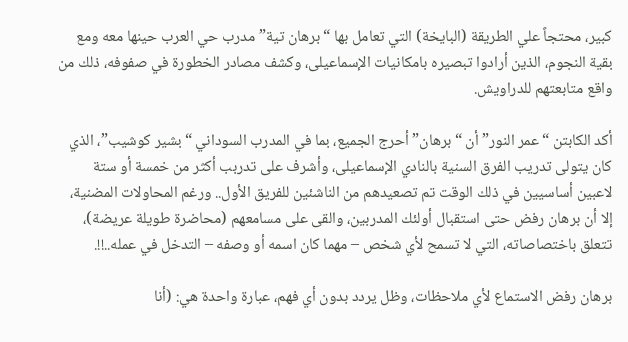كبير، محتجاً علي الطريقة (البايخة) التي تعامل بها “برهان تية” مدرب حي العرب حينها معه ومع بقية النجوم، الذين أرادوا تبصيره بامكانيات الإسماعيلى، وكشف مصادر الخطورة في صفوفه، ذلك من واقع متابعتهم للدراويش.

أكد الكابتن “عمر النور” أن “برهان” أحرج الجميع، بما في المدرب السوداني “بشير كوشيب”، الذي كان يتولى تدريب الفرق السنية بالنادي الإسماعيلى، وأشرف على تدربب أكثر من خمسة أو ستة لاعبين أساسيين في ذلك الوقت تم تصعيدهم من الناشئين للفريق الأول.. ورغم المحاولات المضنية، إلا أن برهان رفض حتى استقبال أولئك المدربين، والقى على مسامعهم (محاضرة طويلة عريضة)، تتعلق باختصاصاته، التي لا تسمح لأي شخص – مهما كان اسمه أو وصفه – التدخل في عمله..!!.

برهان رفض الاستماع لأي ملاحظات، وظل يردد بدون أي فهم، عبارة واحدة هي: (أنا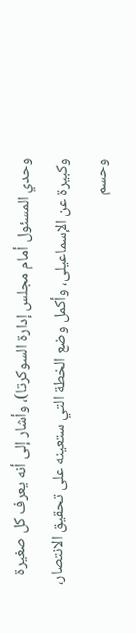وحدي المسئول أمام مجلس إدارة السوكرتا)، وأشار إلى أنه يعرف كل صغيرة وكبيرة عن الإسماعيلى، وأكمل وضع الخطة التي ستعينه على تحقيق الانتصار، وحسم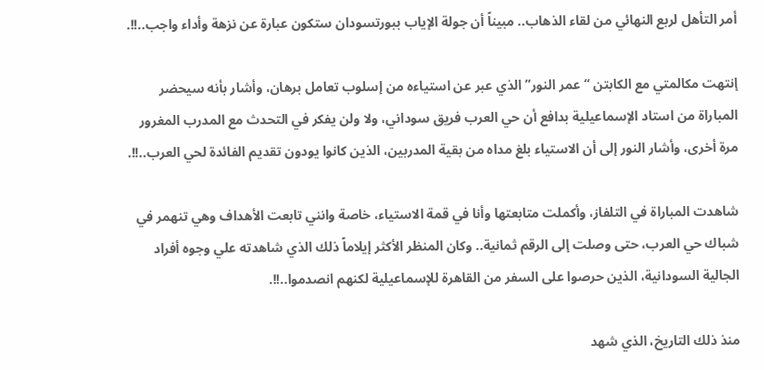أمر التأهل لربع النهائي من لقاء الذهاب.. مبيناً أن جولة الإياب ببورتسودان ستكون عبارة عن نزهة وأداء واجب..!!.

إنتهت مكالمتي مع الكابتن “عمر النور” الذي عبر عن استياءه من إسلوب تعامل برهان، وأشار بأنه سيحضر المباراة من استاد الإسماعيلية بدافع أن حي العرب فريق سوداني، ولا ولن يفكر في التحدث مع المدرب المغرور مرة أخرى، وأشار النور إلى أن الاستياء بلغ مداه من بقية المدربين، الذين كانوا يودون تقديم الفائدة لحي العرب..!!.

شاهدت المباراة في التلفاز، وأكملت متابعتها وأنا في قمة الاستياء، خاصة وانني تابعت الأهداف وهي تنهمر في شباك حي العرب، حتى وصلت إلى الرقم ثمانية.. وكان المنظر الأكثر إيلاماً ذلك الذي شاهدته علي وجوه أفراد الجالية السودانية، الذين حرصوا على السفر من القاهرة للإسماعيلية لكنهم انصدموا..!!.

منذ ذلك التاريخ، الذي شهد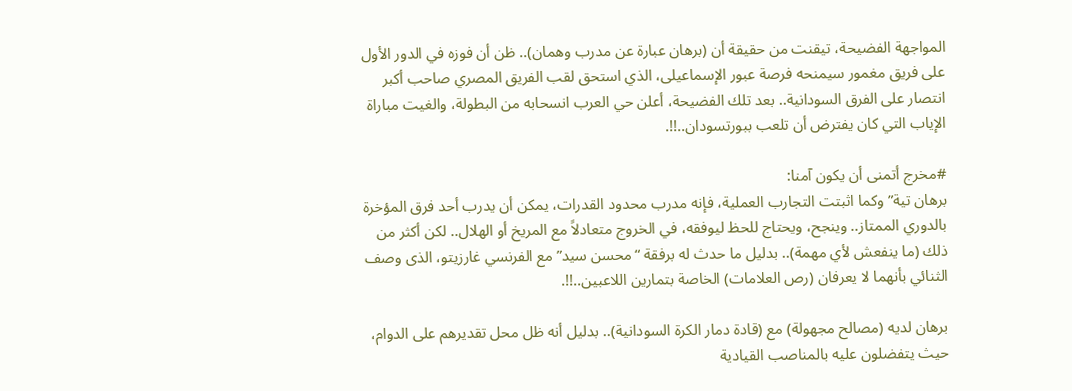المواجهة الفضيحة، تيقنت من حقيقة أن (برهان عبارة عن مدرب وهمان).. ظن أن فوزه في الدور الأول على فريق مغمور سيمنحه فرصة عبور الإسماعيلى، الذي استحق لقب الفريق المصري صاحب أكبر انتصار على الفرق السودانية.. بعد تلك الفضيحة، أعلن حي العرب انسحابه من البطولة، والغيت مباراة الإياب التي كان يفترض أن تلعب ببورتسودان..!!.

#مخرج أتمنى أن يكون آمنا:
برهان تية” وكما اثبتت التجارب العملية، فإنه مدرب محدود القدرات، يمكن أن يدرب أحد فرق المؤخرة بالدوري الممتاز.. وينجح، ويحتاج للحظ ليوفقه، في الخروج متعادلاً مع المريخ أو الهلال.. لكن أكثر من ذلك (ما ينفعش لأي مهمة).. بدليل ما حدث له برفقة “محسن سيد” مع الفرنسي غارزيتو، الذى وصف الثنائي بأنهما لا يعرفان (رص العلامات) الخاصة بتمارين اللاعبين..!!.

برهان لديه (مصالح مجهولة) مع (قادة دمار الكرة السودانية).. بدليل أنه ظل محل تقديرهم على الدوام، حيث يتفضلون عليه بالمناصب القيادية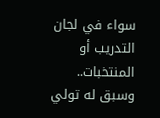سواء في لجان التدريب أو المنتخبات.. وسبق له تولي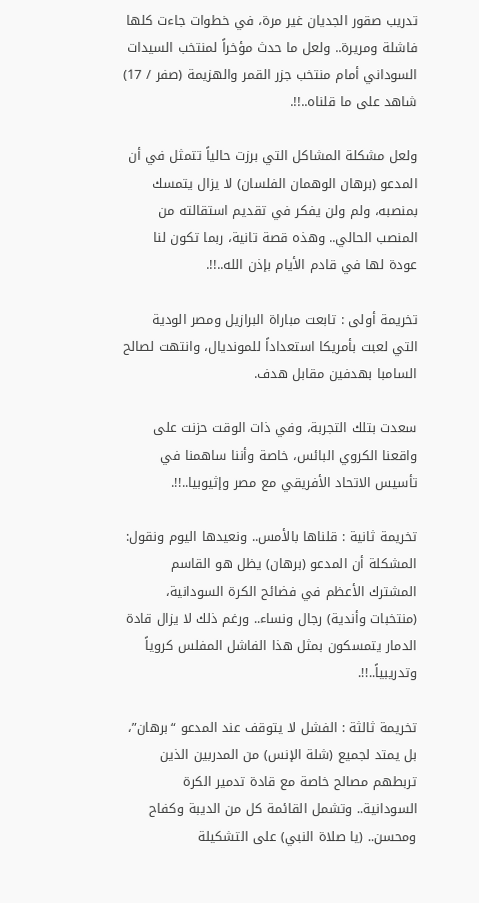تدريب صقور الجديان غير مرة، في خطوات جاءت كلها فاشلة ومريرة.. ولعل ما حدث مؤخراً لمنتخب السيدات السوداني أمام منتخب جزر القمر والهزيمة (صفر / 17) شاهد على ما قلناه..!!.

ولعل مشكلة المشاكل التي برزت حالياً تتمثل في أن المدعو (برهان الوهمان الفلسان) لا يزال يتمسك بمنصبه، ولم ولن يفكر في تقديم استقالته من المنصب الحالي.. وهذه قصة تانية، ربما تكون لنا عودة لها في قادم الأيام بإذن الله..!!.

تخريمة أولى : تابعت مباراة البرازيل ومصر الودية التي لعبت بأمريكا استعداداً للمونديال، وانتهت لصالح السامبا بهدفين مقابل هدف.

سعدت بتلك التجربة، وفي ذات الوقت حزنت على واقعنا الكروي البائس، خاصة وأننا ساهمنا في تأسيس الاتحاد الأفريقي مع مصر وإثيوبيا..!!.

تخريمة ثانية : قلناها بالأمس.. ونعيدها اليوم ونقول: المشكلة أن المدعو (برهان) يظل هو القاسم المشترك الأعظم في فضائح الكرة السودانية، (منتخبات وأندية) رجال ونساء.. ورغم ذلك لا يزال قادة الدمار يتمسكون بمثل هذا الفاشل المفلس كروياً وتدريبياً..!!.

تخريمة ثالثة : الفشل لا يتوقف عند المدعو “برهان”، بل يمتد لجميع (شلة الإنس) من المدربين الذين تربطهم مصالح خاصة مع قادة تدمير الكرة السودانية.. وتشمل القائمة كل من الديبة وكفاح ومحسن.. (يا صلاة النبي) على التشكيلة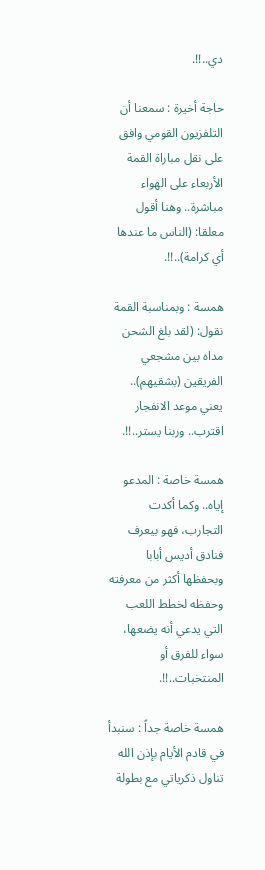دي..!!.

حاجة أخيرة : سمعنا أن التلفزيون القومي وافق على نقل مباراة القمة الأربعاء على الهواء مباشرة.. وهنا أقول معلقا: (الناس ما عندها أي كرامة)..!!.

همسة : وبمناسبة القمة نقول: (لقد بلغ الشحن مداه بين مشجعي الفريقين (بشقيهم).. يعني موعد الانفجار اقترب.. وربنا يستر..!!.

همسة خاصة : المدعو إياه.. وكما أكدت التجارب، فهو بيعرف فنادق أديس أبابا وبحفظها أكثر من معرفته وحفظه لخطط اللعب التي يدعي أنه يضعها، سواء للفرق أو المنتخبات..!!.

همسة خاصة جداً : سنبدأ في قادم الأيام بإذن الله تناول ذكرياتي مع بطولة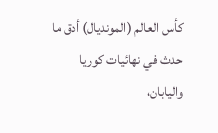كأس العالم (المونديال) أدق ما حدث في نهائيات كوريا واليابان،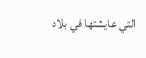التي عايشتها في بلاد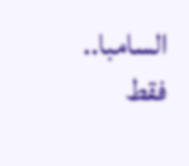السامبا.. فقط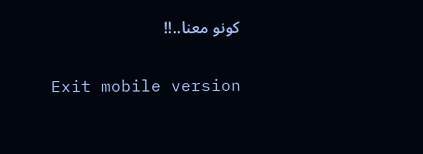كونو معنا..!!

Exit mobile version